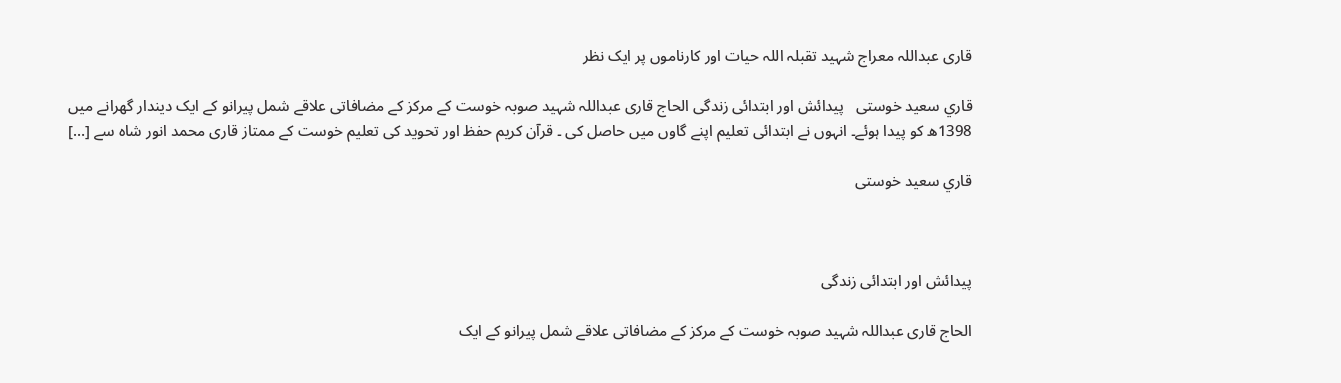قاری عبداللہ معراج شہید تقبلہ اللہ حیات اور کارناموں پر ایک نظر

قاري سعید خوستی   پیدائش اور ابتدائی زندگی الحاج قاری عبداللہ شہید صوبہ خوست کے مرکز کے مضافاتی علاقے شمل پیرانو کے ایک دیندار گھرانے میں 1398ھ کو پیدا ہوئے۔ انہوں نے ابتدائی تعلیم اپنے گاوں میں حاصل کی ۔ قرآن کریم حفظ اور تحوید کی تعلیم خوست کے ممتاز قاری محمد انور شاہ سے […]

قاري سعید خوستی



پیدائش اور ابتدائی زندگی

الحاج قاری عبداللہ شہید صوبہ خوست کے مرکز کے مضافاتی علاقے شمل پیرانو کے ایک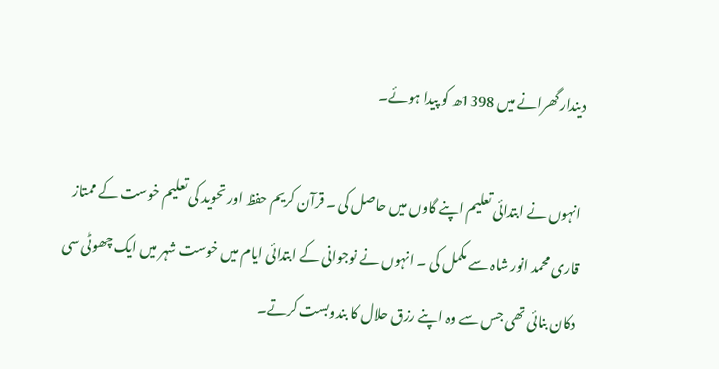دیندار گھرانے میں 1398ھ کو پیدا ہوئے۔

انہوں نے ابتدائی تعلیم اپنے گاوں میں حاصل کی ۔ قرآن کریم حفظ اور تحوید کی تعلیم خوست کے ممتاز قاری محمد انور شاہ سے مکمل کی ۔ انہوں نے نوجوانی کے ابتدائی ایام میں خوست شہر میں ایک چھوٹی سی دکان بنائی تھی جس سے وہ اپنے رزق حلال کا بندوبست کرتے۔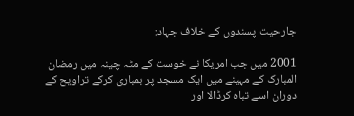جارحیت پسندوں کے خلاف جہاد:

2001 میں جب امریکا نے خوست کے مٹہ چینہ میں رمضان المبارک کے مہینے میں ایک مسجد پر بمباری کرکے تراویح کے دوران اسے تباہ کرڈالا اور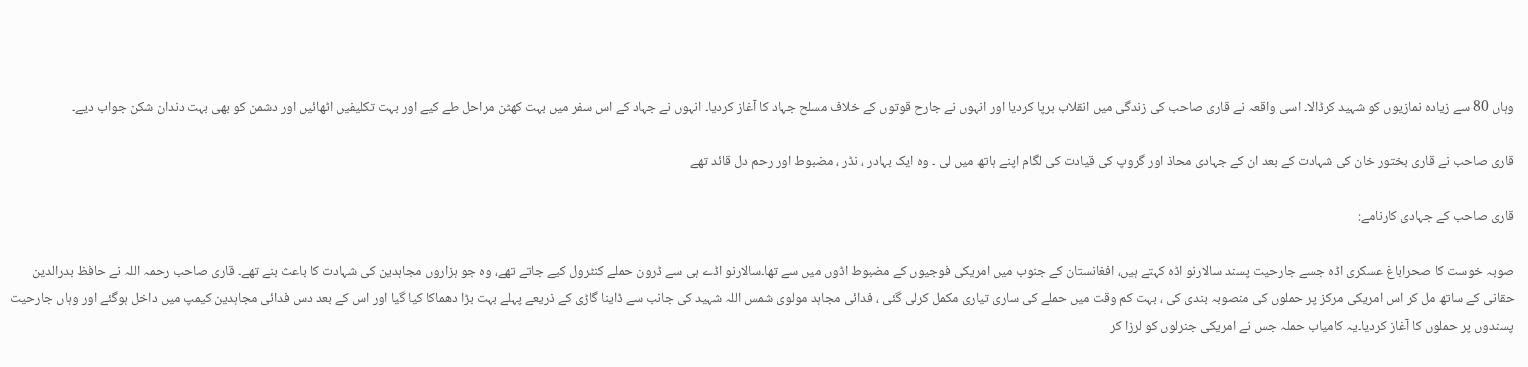وہاں 80 سے زیادہ نمازیوں کو شہید کرڈالا۔ اسی واقعہ نے قاری صاحب کی زندگی میں انقلاب برپا کردیا اور انہوں نے جارح قوتوں کے خلاف مسلح جہاد کا آغاز کردیا۔ انہوں نے جہاد کے اس سفر میں بہت کھٹن مراحل طے کیے اور بہت تکلیفیں اٹھائیں اور دشمن کو بھی بہت دندان شکن جواب دیے۔

قاری صاحب نے قاری بختور خان کی شہادت کے بعد ان کے جہادی محاذ اور گروپ کی قیادت کی لگام اپنے ہاتھ میں لی ۔ وہ ایک بہادر ، نڈر ، مضبوط اور رحم دل قائد تھے

قاری صاحب کے جہادی کارنامے:

صوبہ خوست کا صحراباغ عسکری اڈہ جسے جارحیت پسند سالارنو اڈہ کہتے ہیں، افغانستان کے جنوب میں امریکی فوجیوں کے مضبوط اڈوں میں سے تھا۔سالارنو اڈے ہی سے ڈرون حملے کنٹرول کیے جاتے تھے، وہ جو ہزاروں مجاہدین کی شہادت کا باعث بنے تھے۔ قاری صاحب رحمہ اللہ نے حافظ بدرالدین حقانی کے ساتھ مل کر اس امریکی مرکز پر حملوں کی منصوبہ بندی کی ، بہت کم وقت میں حملے کی ساری تیاری مکمل کرلی گئی ، فدائی مجاہد مولوی شمس اللہ شہید کی جانب سے ڈاینا گاڑی کے ذریعے پہلے بہت بڑا دھماکا کیا گیا اور اس کے بعد دس فدائی مجاہدین کیمپ میں داخل ہوگئے اور وہاں جارحیت پسندوں پر حملوں کا آغاز کردیا۔یہ کامیاب حملہ جس نے امریکی جنرلوں کو لرزا کر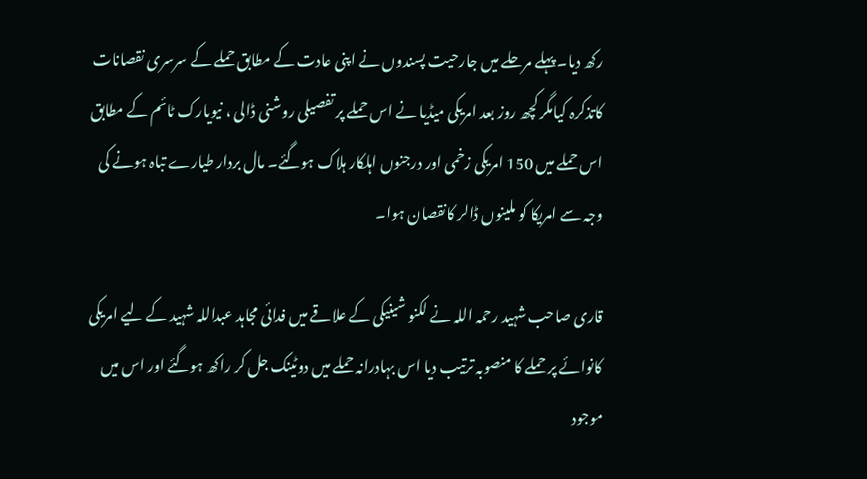رکھ دیا۔ پہلے مرحلے میں جارحیت پسندوں نے اپنی عادت کے مطابق حملے کے سرسری نقصانات کاتذکرہ کیامگر کچھ روز بعد امریکی میڈیا نے اس حملے پر تفصیلی روشنی ڈالی ، نیویارک ٹائم کے مطابق اس حملے میں 150 امریکی زخمی اور درجنوں اہلکار ہلاک ہوگئے۔ مال بردار طیارے تباہ ہونے کی وجہ سے امریکا کو ملینوں ڈالر کانقصان ہوا۔

قاری صاحب شہید رحمہ اللہ نے لکنو شینیکی کے علاقے میں فدائی مجاہد عبداللہ شہید کے لیے امریکی کانوائے پر حملے کا منصوبہ ترتیب دیا اس بہادرانہ حملے میں دوٹینک جل کر راکھ ہوگئے اور اس میں موجود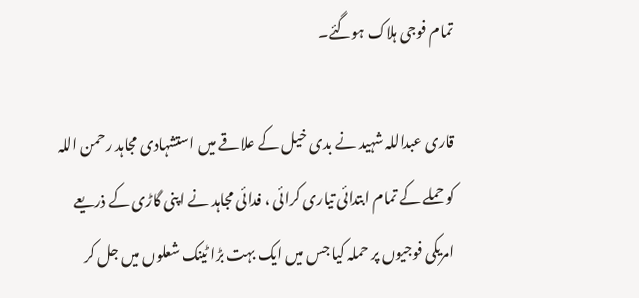تمام فوجی ہلاک ہوگئے۔

قاری عبداللہ شہید نے بدی خیل کے علاقے میں استشہادی مجاہد رحمن اللہ کو حملے کے تمام ابتدائی تیاری کرائی ، فدائی مجاہد نے اپنی گاڑی کے ذریعے امریکی فوجیوں پر حملہ کیا جس میں ایک بہت بڑا ٹینک شعلوں میں جل کر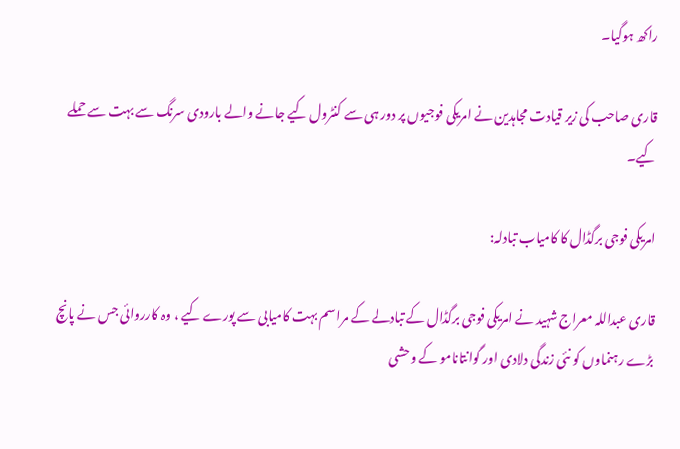راکھ ہوگیا۔

قاری صاحب کی زیر قیادت مجاہدین نے امریکی فوجیوں پر دور ہی سے کنٹرول کیے جانے والے بارودی سرنگ سے بہت سے حملے کیے۔

امریکی فوجی برگڈال کا کامیاب تبادلہ:

قاری عبداللہ معراج شہید نے امریکی فوجی برگڈال کے تبادلے کے مراسم بہت کامیابی سے پورے کیے ، وہ کارروائی جس نے پانچ بڑے رہنماوں کو نئی زندگی دلادی اور گوانتانامو کے وحشی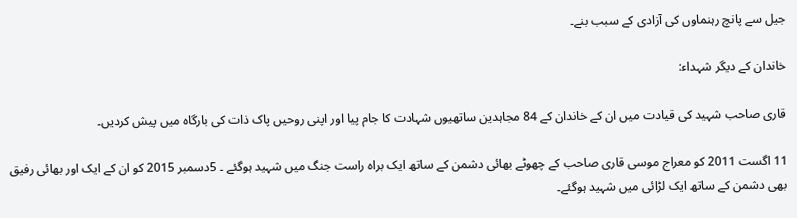جیل سے پانچ رہنماوں کی آزادی کے سبب بنے۔

خاندان کے دیگر شہداء:

قاری صاحب شہید کی قیادت میں ان کے خاندان کے 84 مجاہدین ساتھیوں شہادت کا جام پیا اور اپنی روحیں پاک ذات کی بارگاہ میں پیش کردیں۔

11 اگست 2011 کو معراج موسی قاری صاحب کے چھوٹے بھائی دشمن کے ساتھ ایک براہ راست جنگ میں شہید ہوگئے ۔ 5دسمبر 2015 کو ان کے ایک اور بھائی رفیق بھی دشمن کے ساتھ ایک لڑائی میں شہید ہوگئے۔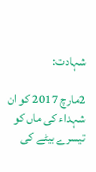شہادت:

2مارچ 2017 کو ان شہداء کی ماں کو تیسرے بیٹے کی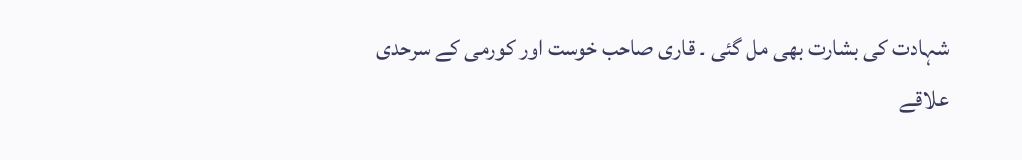شہادت کی بشارت بھی مل گئی ۔ قاری صاحب خوست اور کورمی کے سرحدی علاقے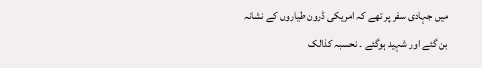میں جہادی سفر پر تھے کہ امریکی ڈرون طیاروں کے نشانہ بن گئے اور شہید ہوگئے ۔ نحسبہ کذالک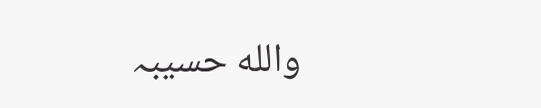والله حسیبہ